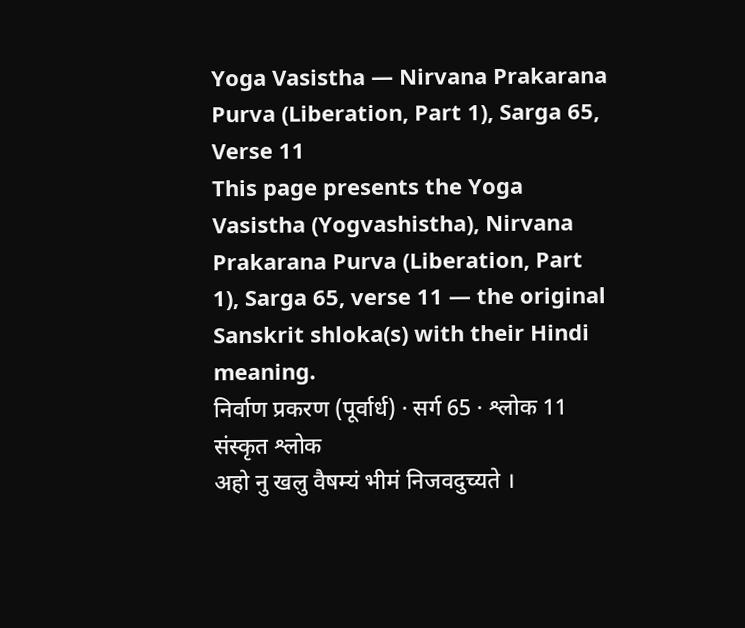Yoga Vasistha — Nirvana Prakarana Purva (Liberation, Part 1), Sarga 65, Verse 11
This page presents the Yoga Vasistha (Yogvashistha), Nirvana Prakarana Purva (Liberation, Part 1), Sarga 65, verse 11 — the original Sanskrit shloka(s) with their Hindi meaning.
निर्वाण प्रकरण (पूर्वार्ध) · सर्ग 65 · श्लोक 11
संस्कृत श्लोक
अहो नु खलु वैषम्यं भीमं निजवदुच्यते ।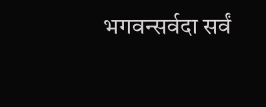भगवन्सर्वदा सर्वं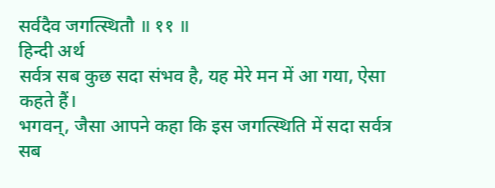सर्वदैव जगत्स्थितौ ॥ ११ ॥
हिन्दी अर्थ
सर्वत्र सब कुछ सदा संभव है, यह मेरे मन में आ गया, ऐसा कहते हैं।
भगवन्, जैसा आपने कहा कि इस जगत्स्थिति में सदा सर्वत्र सब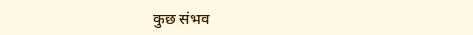कुछ संभव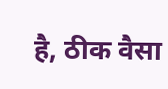है, ठीक वैसा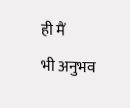ही मैं
भी अनुभव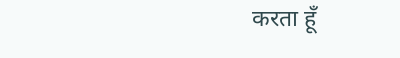करता हूँ